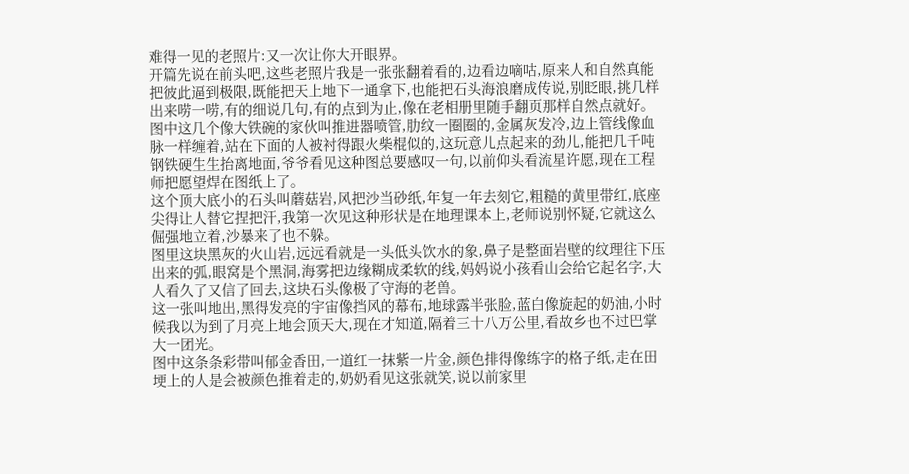难得一见的老照片:又一次让你大开眼界。
开篇先说在前头吧,这些老照片我是一张张翻着看的,边看边嘀咕,原来人和自然真能把彼此逼到极限,既能把天上地下一通拿下,也能把石头海浪磨成传说,别眨眼,挑几样出来唠一唠,有的细说几句,有的点到为止,像在老相册里随手翻页那样自然点就好。
图中这几个像大铁碗的家伙叫推进器喷管,肋纹一圈圈的,金属灰发冷,边上管线像血脉一样缠着,站在下面的人被衬得跟火柴棍似的,这玩意儿点起来的劲儿,能把几千吨钢铁硬生生抬离地面,爷爷看见这种图总要感叹一句,以前仰头看流星许愿,现在工程师把愿望焊在图纸上了。
这个顶大底小的石头叫蘑菇岩,风把沙当砂纸,年复一年去刻它,粗糙的黄里带红,底座尖得让人替它捏把汗,我第一次见这种形状是在地理课本上,老师说别怀疑,它就这么倔强地立着,沙暴来了也不躲。
图里这块黑灰的火山岩,远远看就是一头低头饮水的象,鼻子是整面岩壁的纹理往下压出来的弧,眼窝是个黑洞,海雾把边缘糊成柔软的线,妈妈说小孩看山会给它起名字,大人看久了又信了回去,这块石头像极了守海的老兽。
这一张叫地出,黑得发亮的宇宙像挡风的幕布,地球露半张脸,蓝白像旋起的奶油,小时候我以为到了月亮上地会顶天大,现在才知道,隔着三十八万公里,看故乡也不过巴掌大一团光。
图中这条条彩带叫郁金香田,一道红一抹紫一片金,颜色排得像练字的格子纸,走在田埂上的人是会被颜色推着走的,奶奶看见这张就笑,说以前家里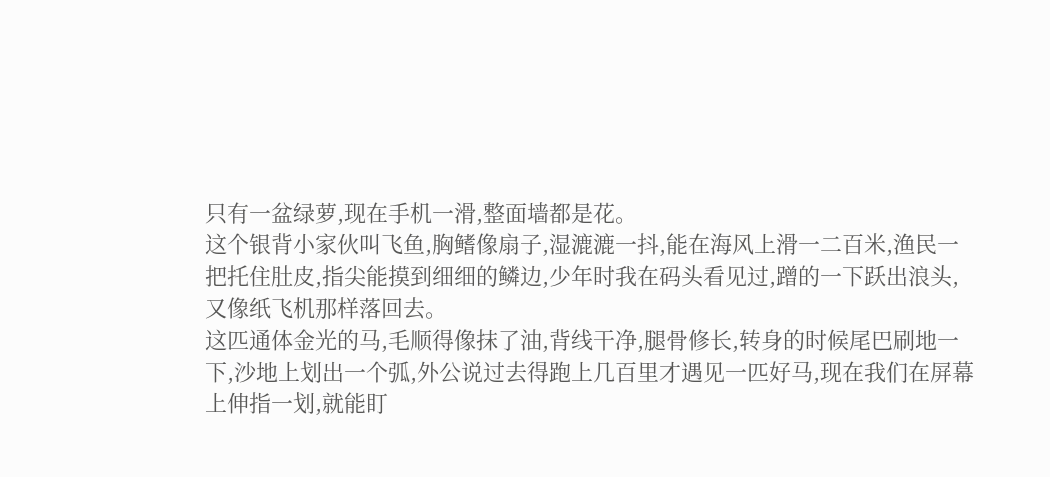只有一盆绿萝,现在手机一滑,整面墙都是花。
这个银背小家伙叫飞鱼,胸鳍像扇子,湿漉漉一抖,能在海风上滑一二百米,渔民一把托住肚皮,指尖能摸到细细的鳞边,少年时我在码头看见过,蹭的一下跃出浪头,又像纸飞机那样落回去。
这匹通体金光的马,毛顺得像抹了油,背线干净,腿骨修长,转身的时候尾巴刷地一下,沙地上划出一个弧,外公说过去得跑上几百里才遇见一匹好马,现在我们在屏幕上伸指一划,就能盯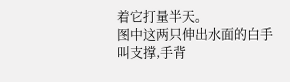着它打量半天。
图中这两只伸出水面的白手叫支撑,手背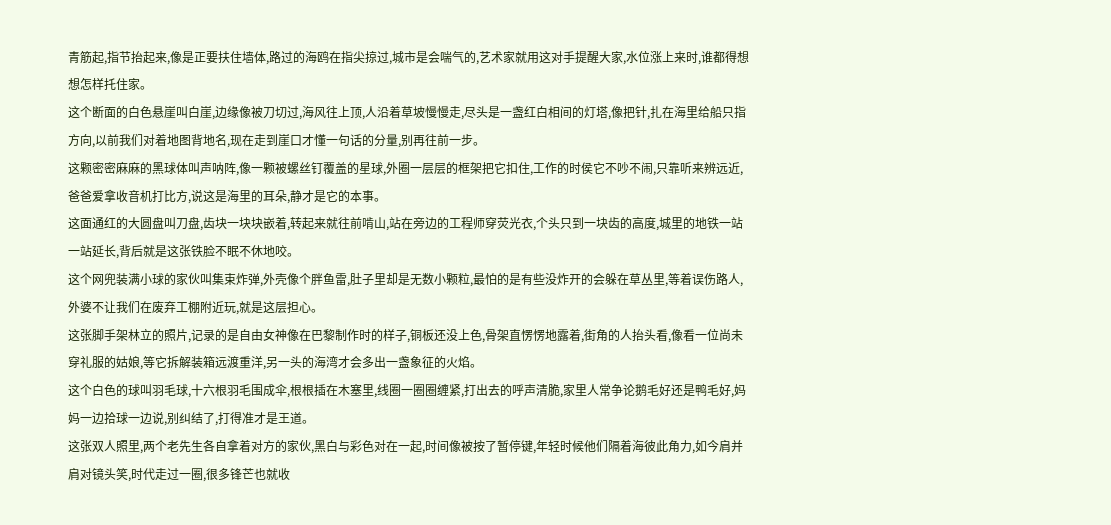青筋起,指节抬起来,像是正要扶住墙体,路过的海鸥在指尖掠过,城市是会喘气的,艺术家就用这对手提醒大家,水位涨上来时,谁都得想想怎样托住家。
这个断面的白色悬崖叫白崖,边缘像被刀切过,海风往上顶,人沿着草坡慢慢走,尽头是一盏红白相间的灯塔,像把针,扎在海里给船只指方向,以前我们对着地图背地名,现在走到崖口才懂一句话的分量,别再往前一步。
这颗密密麻麻的黑球体叫声呐阵,像一颗被螺丝钉覆盖的星球,外圈一层层的框架把它扣住,工作的时侯它不吵不闹,只靠听来辨远近,爸爸爱拿收音机打比方,说这是海里的耳朵,静才是它的本事。
这面通红的大圆盘叫刀盘,齿块一块块嵌着,转起来就往前啃山,站在旁边的工程师穿荧光衣,个头只到一块齿的高度,城里的地铁一站一站延长,背后就是这张铁脸不眠不休地咬。
这个网兜装满小球的家伙叫集束炸弹,外壳像个胖鱼雷,肚子里却是无数小颗粒,最怕的是有些没炸开的会躲在草丛里,等着误伤路人,外婆不让我们在废弃工棚附近玩,就是这层担心。
这张脚手架林立的照片,记录的是自由女神像在巴黎制作时的样子,铜板还没上色,骨架直愣愣地露着,街角的人抬头看,像看一位尚未穿礼服的姑娘,等它拆解装箱远渡重洋,另一头的海湾才会多出一盏象征的火焰。
这个白色的球叫羽毛球,十六根羽毛围成伞,根根插在木塞里,线圈一圈圈缠紧,打出去的呼声清脆,家里人常争论鹅毛好还是鸭毛好,妈妈一边拾球一边说,别纠结了,打得准才是王道。
这张双人照里,两个老先生各自拿着对方的家伙,黑白与彩色对在一起,时间像被按了暂停键,年轻时候他们隔着海彼此角力,如今肩并肩对镜头笑,时代走过一圈,很多锋芒也就收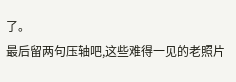了。
最后留两句压轴吧,这些难得一见的老照片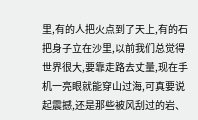里,有的人把火点到了天上,有的石把身子立在沙里,以前我们总觉得世界很大,要靠走路去丈量,现在手机一亮眼就能穿山过海,可真要说起震撼,还是那些被风刮过的岩、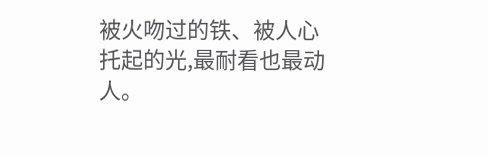被火吻过的铁、被人心托起的光,最耐看也最动人。